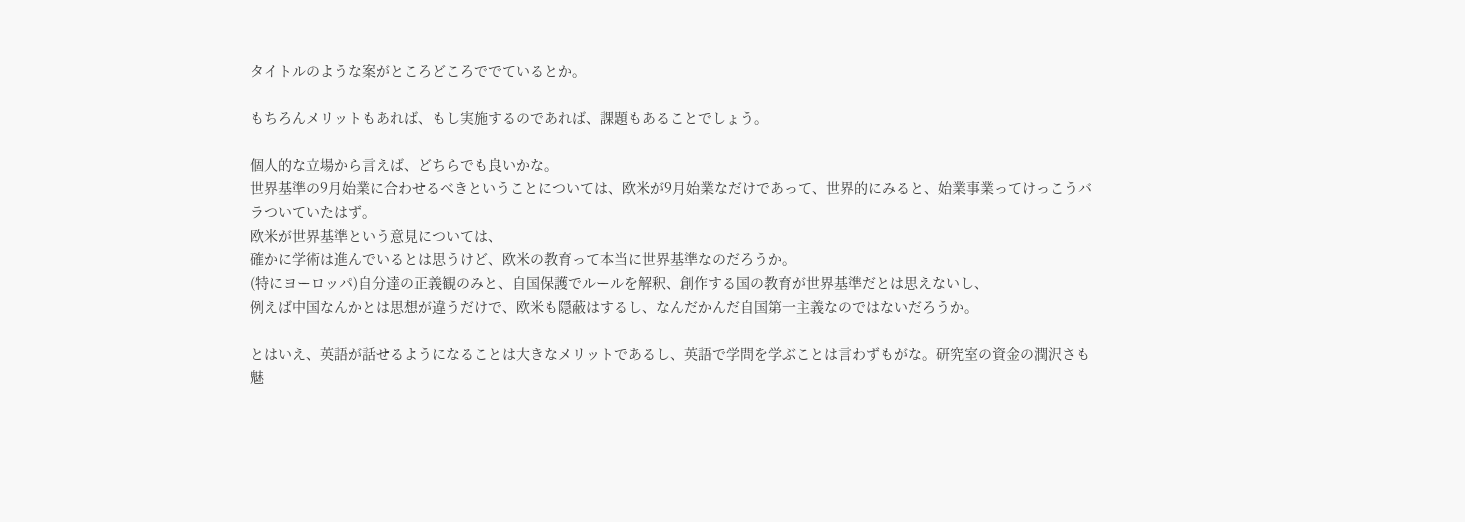タイトルのような案がところどころででているとか。

もちろんメリットもあれば、もし実施するのであれば、課題もあることでしょう。

個人的な立場から言えば、どちらでも良いかな。
世界基準の9月始業に合わせるべきということについては、欧米が9月始業なだけであって、世界的にみると、始業事業ってけっこうバラついていたはず。
欧米が世界基準という意見については、
確かに学術は進んでいるとは思うけど、欧米の教育って本当に世界基準なのだろうか。
(特にヨーロッパ)自分達の正義観のみと、自国保護でルールを解釈、創作する国の教育が世界基準だとは思えないし、
例えば中国なんかとは思想が違うだけで、欧米も隠蔽はするし、なんだかんだ自国第一主義なのではないだろうか。

とはいえ、英語が話せるようになることは大きなメリットであるし、英語で学問を学ぶことは言わずもがな。研究室の資金の潤沢さも魅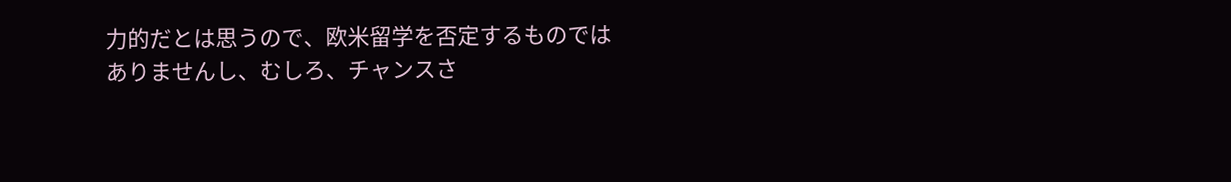力的だとは思うので、欧米留学を否定するものではありませんし、むしろ、チャンスさ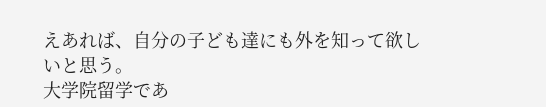えあれば、自分の子ども達にも外を知って欲しいと思う。
大学院留学であ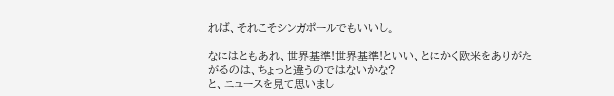れば、それこそシンガポールでもいいし。

なにはともあれ、世界基準!世界基準!といい、とにかく欧米をありがたがるのは、ちょっと違うのではないかな?
と、ニュースを見て思いまし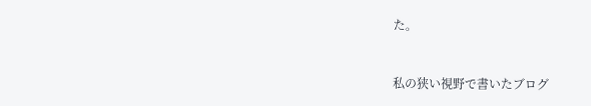た。


私の狭い視野で書いたブログ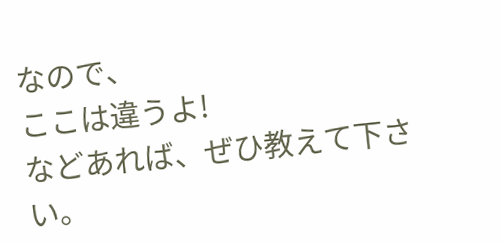なので、
ここは違うよ!
などあれば、ぜひ教えて下さい。